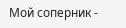Мой соперник -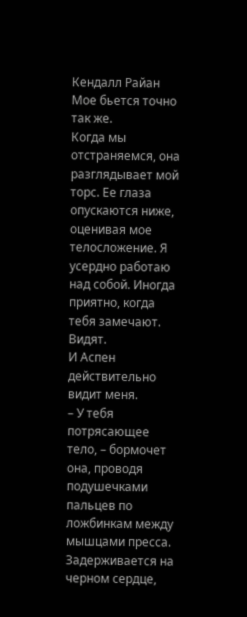Кендалл Райан
Мое бьется точно так же.
Когда мы отстраняемся, она разглядывает мой торс. Ее глаза опускаются ниже, оценивая мое телосложение. Я усердно работаю над собой. Иногда приятно, когда тебя замечают. Видят.
И Аспен действительно видит меня.
– У тебя потрясающее тело, – бормочет она, проводя подушечками пальцев по ложбинкам между мышцами пресса. Задерживается на черном сердце,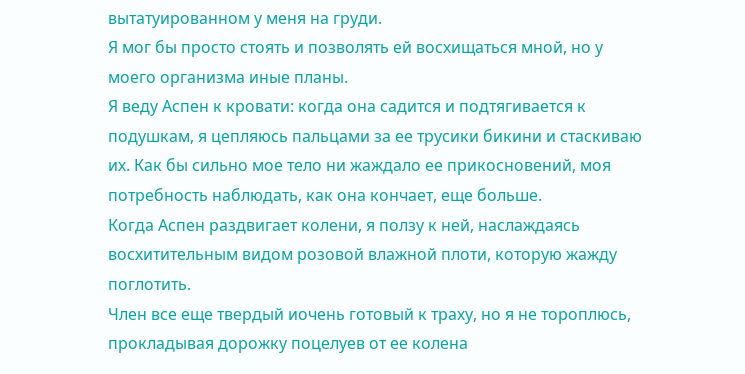вытатуированном у меня на груди.
Я мог бы просто стоять и позволять ей восхищаться мной, но у моего организма иные планы.
Я веду Аспен к кровати: когда она садится и подтягивается к подушкам, я цепляюсь пальцами за ее трусики бикини и стаскиваю их. Как бы сильно мое тело ни жаждало ее прикосновений, моя потребность наблюдать, как она кончает, еще больше.
Когда Аспен раздвигает колени, я ползу к ней, наслаждаясь восхитительным видом розовой влажной плоти, которую жажду поглотить.
Член все еще твердый иочень готовый к траху, но я не тороплюсь, прокладывая дорожку поцелуев от ее колена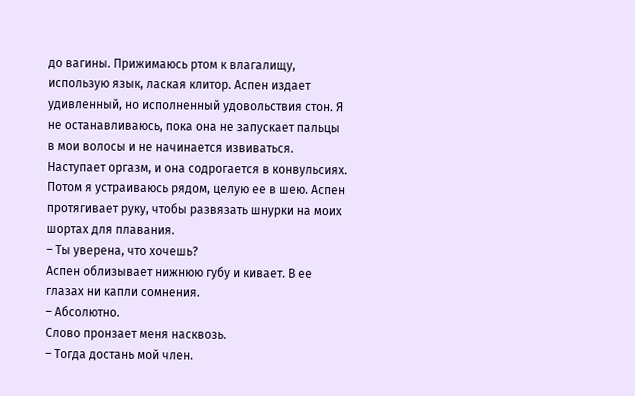до вагины. Прижимаюсь ртом к влагалищу, использую язык, лаская клитор. Аспен издает удивленный, но исполненный удовольствия стон. Я не останавливаюсь, пока она не запускает пальцы в мои волосы и не начинается извиваться. Наступает оргазм, и она содрогается в конвульсиях.
Потом я устраиваюсь рядом, целую ее в шею. Аспен протягивает руку, чтобы развязать шнурки на моих шортах для плавания.
– Ты уверена, что хочешь?
Аспен облизывает нижнюю губу и кивает. В ее глазах ни капли сомнения.
– Абсолютно.
Слово пронзает меня насквозь.
– Тогда достань мой член.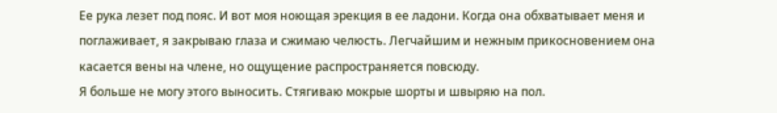Ее рука лезет под пояс. И вот моя ноющая эрекция в ее ладони. Когда она обхватывает меня и поглаживает, я закрываю глаза и сжимаю челюсть. Легчайшим и нежным прикосновением она касается вены на члене, но ощущение распространяется повсюду.
Я больше не могу этого выносить. Стягиваю мокрые шорты и швыряю на пол.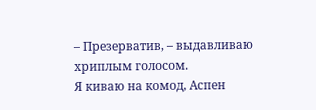– Презерватив, – выдавливаю хриплым голосом.
Я киваю на комод, Аспен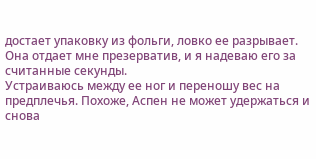достает упаковку из фольги, ловко ее разрывает. Она отдает мне презерватив, и я надеваю его за считанные секунды.
Устраиваюсь между ее ног и переношу вес на предплечья. Похоже, Аспен не может удержаться и снова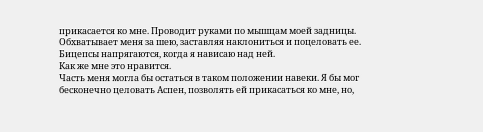прикасается ко мне. Проводит руками по мышцам моей задницы. Обхватывает меня за шею, заставляя наклониться и поцеловать ее. Бицепсы напрягаются, когда я нависаю над ней.
Как же мне это нравится.
Часть меня могла бы остаться в таком положении навеки. Я бы мог бесконечно целовать Аспен, позволять ей прикасаться ко мне, но,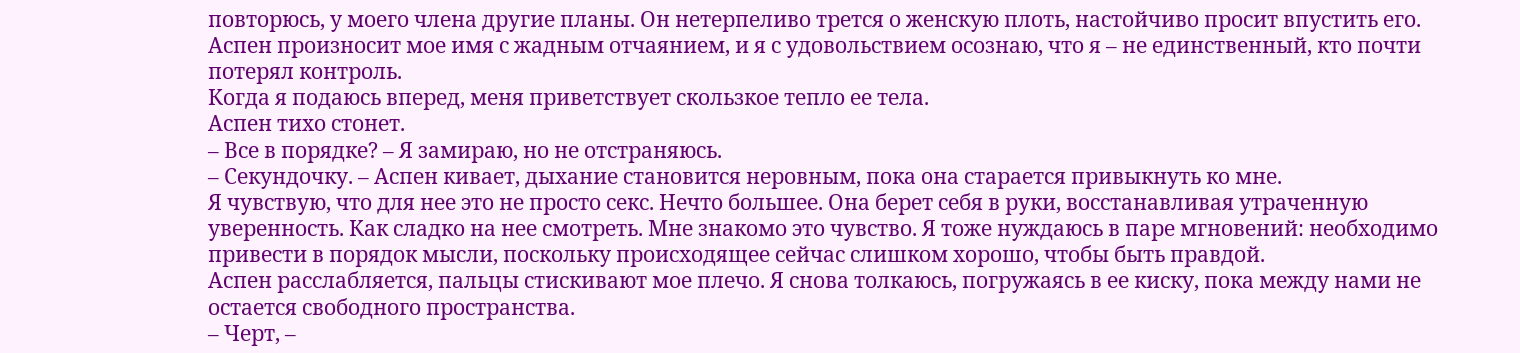повторюсь, у моего члена другие планы. Он нетерпеливо трется о женскую плоть, настойчиво просит впустить его.
Аспен произносит мое имя с жадным отчаянием, и я с удовольствием осознаю, что я – не единственный, кто почти потерял контроль.
Когда я подаюсь вперед, меня приветствует скользкое тепло ее тела.
Аспен тихо стонет.
– Все в порядке? – Я замираю, но не отстраняюсь.
– Секундочку. – Аспен кивает, дыхание становится неровным, пока она старается привыкнуть ко мне.
Я чувствую, что для нее это не просто секс. Нечто большее. Она берет себя в руки, восстанавливая утраченную уверенность. Как сладко на нее смотреть. Мне знакомо это чувство. Я тоже нуждаюсь в паре мгновений: необходимо привести в порядок мысли, поскольку происходящее сейчас слишком хорошо, чтобы быть правдой.
Аспен расслабляется, пальцы стискивают мое плечо. Я снова толкаюсь, погружаясь в ее киску, пока между нами не остается свободного пространства.
– Черт, –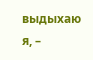выдыхаю я, –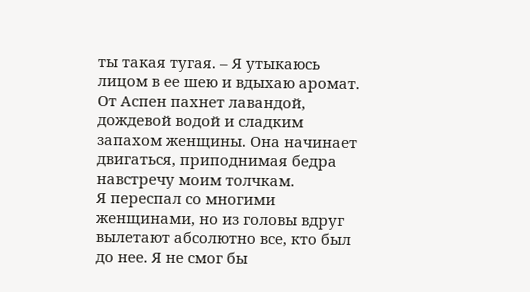ты такая тугая. – Я утыкаюсь лицом в ее шею и вдыхаю аромат.
От Аспен пахнет лавандой, дождевой водой и сладким запахом женщины. Она начинает двигаться, приподнимая бедра навстречу моим толчкам.
Я переспал со многими женщинами, но из головы вдруг вылетают абсолютно все, кто был до нее. Я не смог бы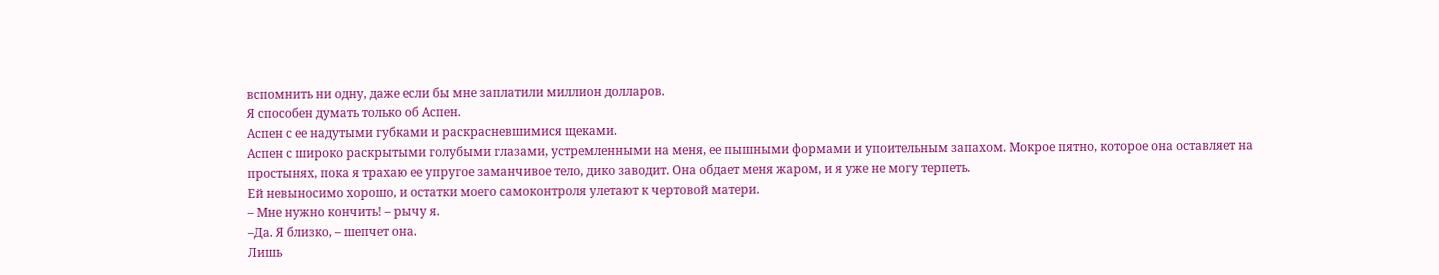вспомнить ни одну, даже если бы мне заплатили миллион долларов.
Я способен думать только об Аспен.
Аспен с ее надутыми губками и раскрасневшимися щеками.
Аспен с широко раскрытыми голубыми глазами, устремленными на меня, ее пышными формами и упоительным запахом. Мокрое пятно, которое она оставляет на простынях, пока я трахаю ее упругое заманчивое тело, дико заводит. Она обдает меня жаром, и я уже не могу терпеть.
Ей невыносимо хорошо, и остатки моего самоконтроля улетают к чертовой матери.
– Мне нужно кончить! – рычу я.
–Да. Я близко, – шепчет она.
Лишь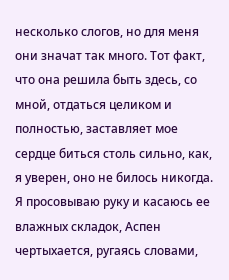несколько слогов, но для меня они значат так много. Тот факт, что она решила быть здесь, со мной, отдаться целиком и полностью, заставляет мое сердце биться столь сильно, как, я уверен, оно не билось никогда.
Я просовываю руку и касаюсь ее влажных складок, Аспен чертыхается, ругаясь словами,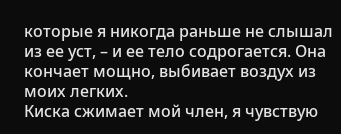которые я никогда раньше не слышал из ее уст, – и ее тело содрогается. Она кончает мощно, выбивает воздух из моих легких.
Киска сжимает мой член, я чувствую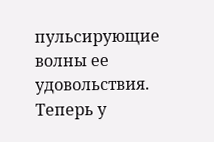пульсирующие волны ее удовольствия. Теперь у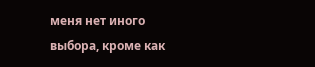меня нет иного выбора, кроме как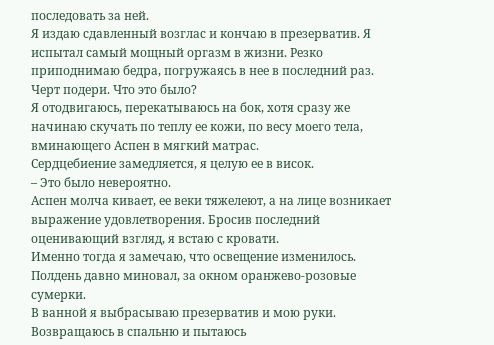последовать за ней.
Я издаю сдавленный возглас и кончаю в презерватив. Я испытал самый мощный оргазм в жизни. Резко приподнимаю бедра, погружаясь в нее в последний раз.
Черт подери. Что это было?
Я отодвигаюсь, перекатываюсь на бок, хотя сразу же начинаю скучать по теплу ее кожи, по весу моего тела, вминающего Аспен в мягкий матрас.
Сердцебиение замедляется, я целую ее в висок.
– Это было невероятно.
Аспен молча кивает, ее веки тяжелеют, а на лице возникает выражение удовлетворения. Бросив последний оценивающий взгляд, я встаю с кровати.
Именно тогда я замечаю, что освещение изменилось. Полдень давно миновал, за окном оранжево-розовые сумерки.
В ванной я выбрасываю презерватив и мою руки. Возвращаюсь в спальню и пытаюсь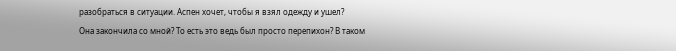разобраться в ситуации. Аспен хочет, чтобы я взял одежду и ушел?
Она закончила со мной? То есть это ведь был просто перепихон? В таком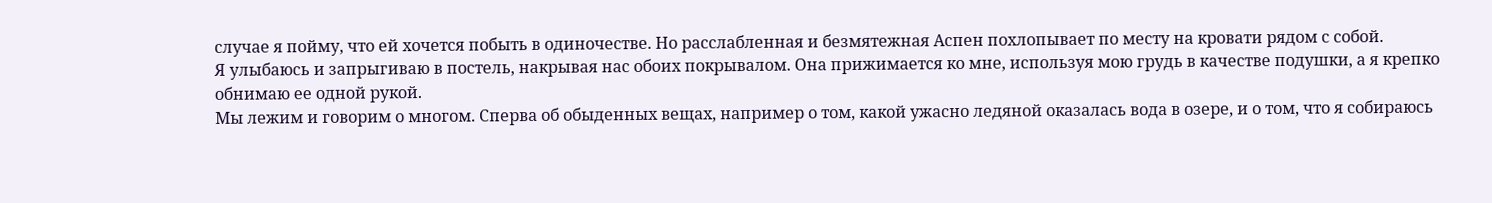случае я пойму, что ей хочется побыть в одиночестве. Но расслабленная и безмятежная Аспен похлопывает по месту на кровати рядом с собой.
Я улыбаюсь и запрыгиваю в постель, накрывая нас обоих покрывалом. Она прижимается ко мне, используя мою грудь в качестве подушки, а я крепко обнимаю ее одной рукой.
Мы лежим и говорим о многом. Сперва об обыденных вещах, например о том, какой ужасно ледяной оказалась вода в озере, и о том, что я собираюсь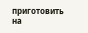приготовить на